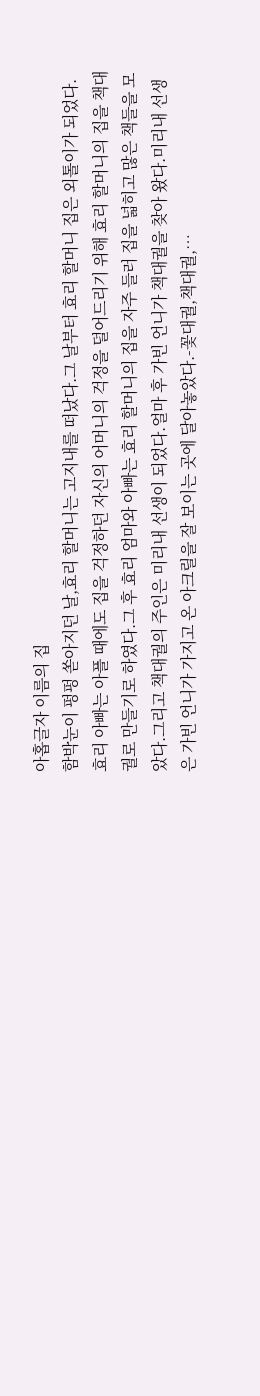아홉글자 이름의 집
함박눈이 펑펑 쏟아지던 날,효리 할머니는 고지내를 떠났다.그 날부터 효리 할머니 집은 외톨이가 되었다.효리 아빠는 아플 때에도 집을 걱정하던 자신의 어머니의 걱정을 덜어드리기 위해 효리 할머니의 집을 책대궐로 만들기로 하였다.그 후 효리 엄마와 아빠는 효리 할머니의 집을 자주 들러 집을 넓히고 많은 책들을 모았다.그리고 책대궐의 주인은 미리내 선생이 되었다.얼마 후 가빈 언니가 책대궐을 찾아 왔다.미리내 선생은 가빈 언니가 가지고 온 아크릴을 잘 보이는 곳에 달아놓았다.-꽃대궐,책대궐,…